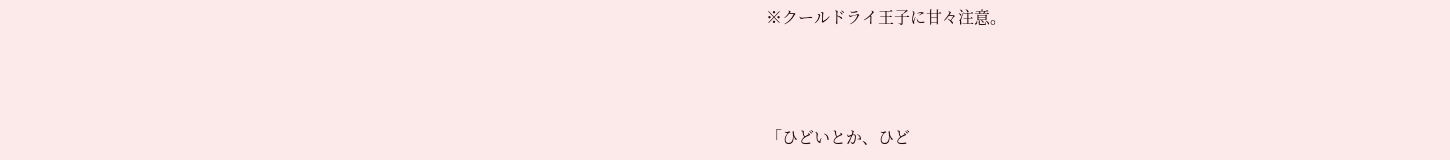※クールドライ王子に甘々注意。



「ひどいとか、ひど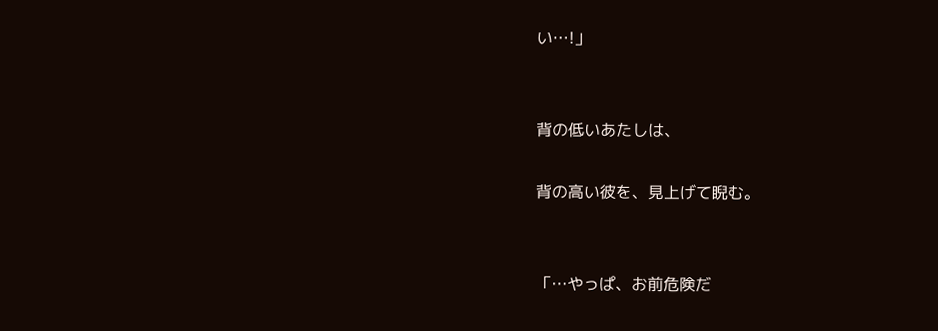い…!」


背の低いあたしは、

背の高い彼を、見上げて睨む。


「…やっぱ、お前危険だ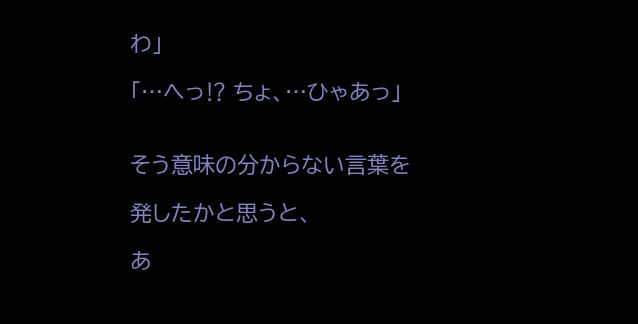わ」

「…へっ⁉ ちょ、…ひゃあっ」


そう意味の分からない言葉を

発したかと思うと、

あ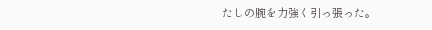たしの腕を力強く引っ張った。